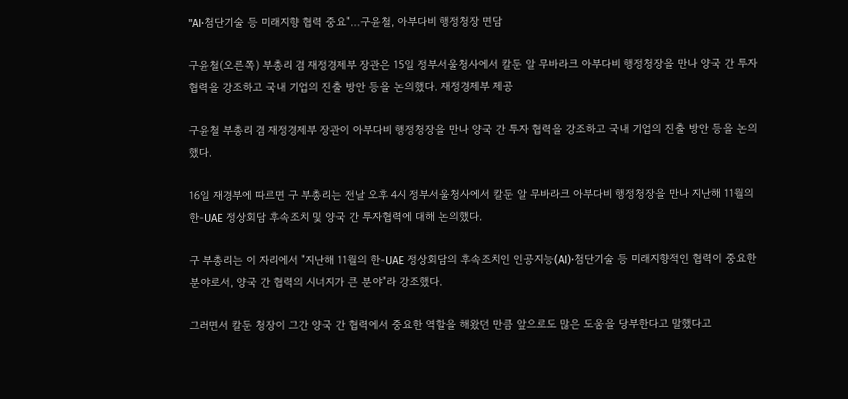"AI·첨단기술 등 미래지향 협력 중요"…구윤철, 아부다비 행정청장 면담

구윤철(오른쪽) 부총리 겸 재정경제부 장관은 15일 정부서울청사에서 칼둔 알 무바라크 아부다비 행정청장을 만나 양국 간 투자 협력을 강조하고 국내 기업의 진출 방안 등을 논의했다. 재정경제부 제공

구윤철 부총리 겸 재정경제부 장관이 아부다비 행정청장을 만나 양국 간 투자 협력을 강조하고 국내 기업의 진출 방안 등을 논의했다.

16일 재경부에 따르면 구 부총리는 전날 오후 4시 정부서울청사에서 칼둔 알 무바라크 아부다비 행정청장을 만나 지난해 11월의 한-UAE 정상회담 후속조치 및 양국 간 투자협력에 대해 논의했다.

구 부총리는 이 자리에서 "지난해 11월의 한-UAE 정상회담의 후속조치인 인공지능(AI)·첨단기술 등 미래지향적인 협력이 중요한 분야로서, 양국 간 협력의 시너지가 큰 분야"라 강조했다.

그러면서 칼둔 청장이 그간 양국 간 협력에서 중요한 역할을 해왔던 만큼 앞으로도 많은 도움을 당부한다고 말했다고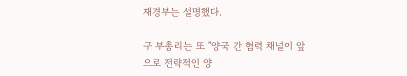재경부는 설명했다.

구 부총리는 또 "양국 간 협력 채널이 앞으로 전략적인 양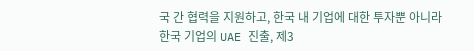국 간 협력을 지원하고, 한국 내 기업에 대한 투자뿐 아니라 한국 기업의 UAE 진출, 제3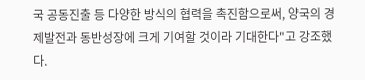국 공동진출 등 다양한 방식의 협력을 촉진함으로써, 양국의 경제발전과 동반성장에 크게 기여할 것이라 기대한다"고 강조했다.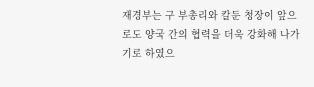재경부는 구 부총리와 칼둔 청장이 앞으로도 양국 간의 협력을 더욱 강화해 나가기로 하였으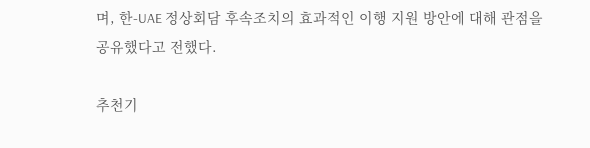며, 한-UAE 정상회담 후속조치의 효과적인 이행 지원 방안에 대해 관점을 공유했다고 전했다.

추천기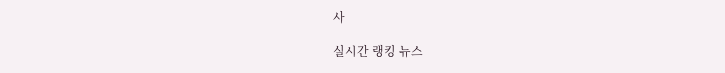사

실시간 랭킹 뉴스